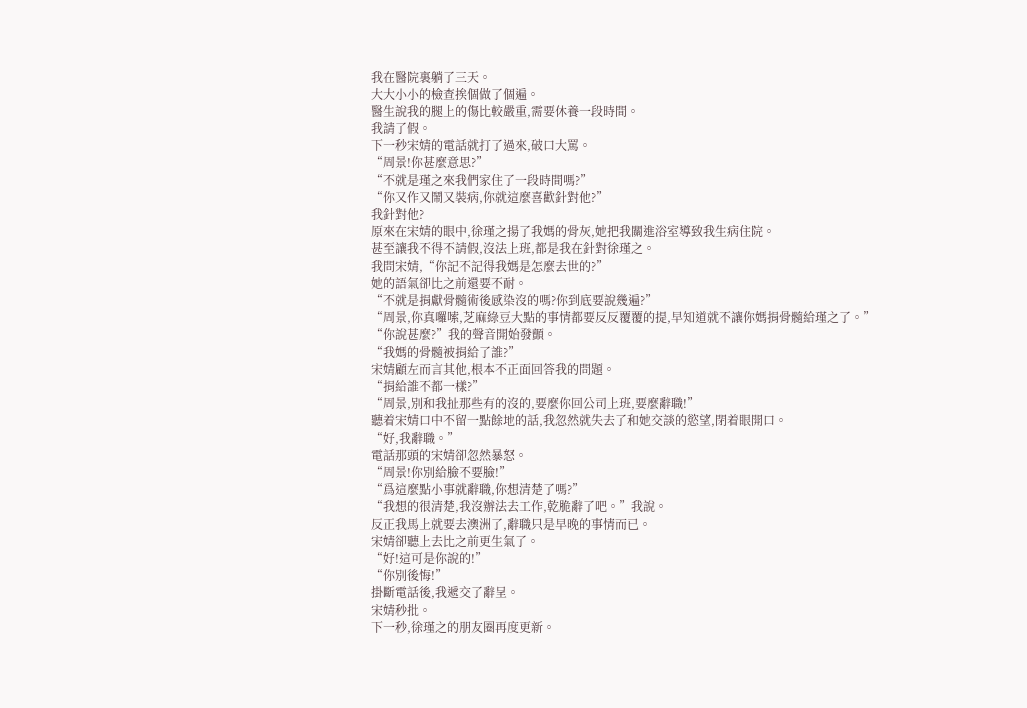我在醫院裏躺了三天。
大大小小的檢查挨個做了個遍。
醫生說我的腿上的傷比較嚴重,需要休養一段時間。
我請了假。
下一秒宋婧的電話就打了過來,破口大罵。
“周景!你甚麼意思?”
“不就是瑾之來我們家住了一段時間嗎?”
“你又作又鬧又裝病,你就這麼喜歡針對他?”
我針對他?
原來在宋婧的眼中,徐瑾之揚了我媽的骨灰,她把我關進浴室導致我生病住院。
甚至讓我不得不請假,沒法上班,都是我在針對徐瑾之。
我問宋婧,“你記不記得我媽是怎麼去世的?”
她的語氣卻比之前還要不耐。
“不就是捐獻骨髓術後感染沒的嗎?你到底要說幾遍?”
“周景,你真囉嗦,芝麻綠豆大點的事情都要反反覆覆的提,早知道就不讓你媽捐骨髓給瑾之了。”
“你說甚麼?”我的聲音開始發顫。
“我媽的骨髓被捐給了誰?”
宋婧顧左而言其他,根本不正面回答我的問題。
“捐給誰不都一樣?”
“周景,別和我扯那些有的沒的,要麼你回公司上班,要麼辭職!”
聽着宋婧口中不留一點餘地的話,我忽然就失去了和她交談的慾望,閉着眼開口。
“好,我辭職。”
電話那頭的宋婧卻忽然暴怒。
“周景!你別給臉不要臉!”
“爲這麼點小事就辭職,你想清楚了嗎?”
“我想的很清楚,我沒辦法去工作,乾脆辭了吧。”我說。
反正我馬上就要去澳洲了,辭職只是早晚的事情而已。
宋婧卻聽上去比之前更生氣了。
“好!這可是你說的!”
“你別後悔!”
掛斷電話後,我遞交了辭呈。
宋婧秒批。
下一秒,徐瑾之的朋友圈再度更新。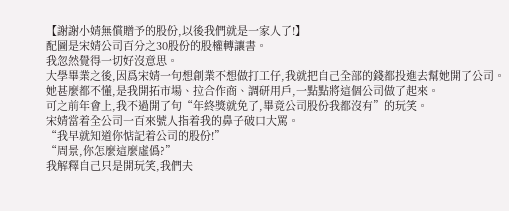【謝謝小婧無償贈予的股份,以後我們就是一家人了!】
配圖是宋婧公司百分之30股份的股權轉讓書。
我忽然覺得一切好沒意思。
大學畢業之後,因爲宋婧一句想創業不想做打工仔,我就把自己全部的錢都投進去幫她開了公司。
她甚麼都不懂,是我開拓市場、拉合作商、調研用戶,一點點將這個公司做了起來。
可之前年會上,我不過開了句“年終獎就免了,畢竟公司股份我都沒有”的玩笑。
宋婧當着全公司一百來號人指着我的鼻子破口大罵。
“我早就知道你惦記着公司的股份!”
“周景,你怎麼這麼虛僞?”
我解釋自己只是開玩笑,我們夫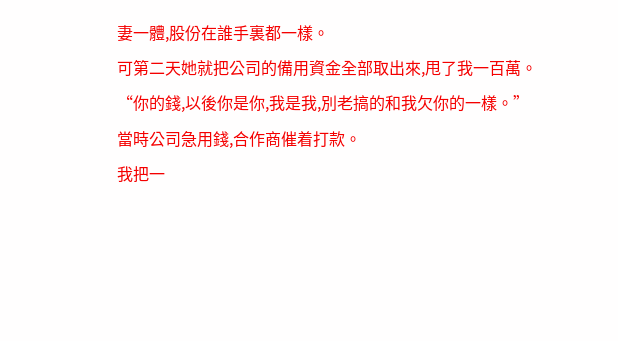妻一體,股份在誰手裏都一樣。
可第二天她就把公司的備用資金全部取出來,甩了我一百萬。
“你的錢,以後你是你,我是我,別老搞的和我欠你的一樣。”
當時公司急用錢,合作商催着打款。
我把一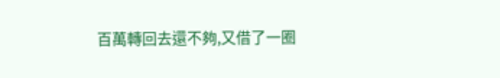百萬轉回去還不夠,又借了一圈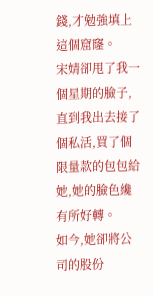錢,才勉強填上這個窟窿。
宋婧卻甩了我一個星期的臉子,直到我出去接了個私活,買了個限量款的包包給她,她的臉色纔有所好轉。
如今,她卻將公司的股份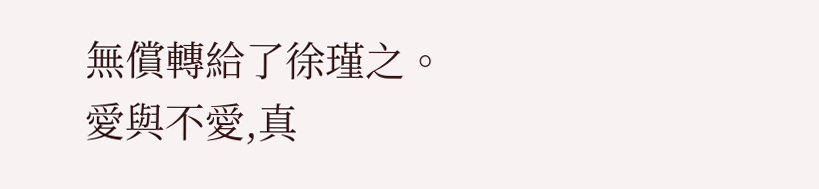無償轉給了徐瑾之。
愛與不愛,真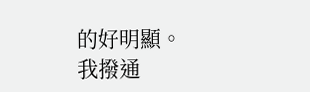的好明顯。
我撥通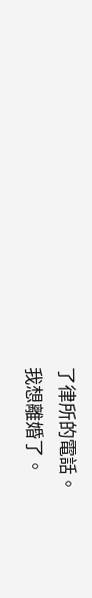了律所的電話。
我想離婚了。